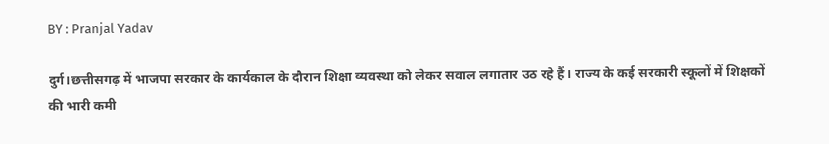BY : Pranjal Yadav

दुर्ग।छत्तीसगढ़ में भाजपा सरकार के कार्यकाल के दौरान शिक्षा व्यवस्था को लेकर सवाल लगातार उठ रहे हैं। राज्य के कई सरकारी स्कूलों में शिक्षकों की भारी कमी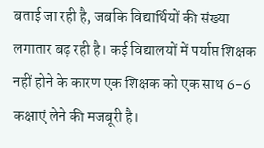बताई जा रही है, जबकि विद्यार्थियों की संख्या लगातार बढ़ रही है। कई विद्यालयों में पर्याप्त शिक्षक नहीं होने के कारण एक शिक्षक को एक साथ 6-6 कक्षाएं लेने की मजबूरी है।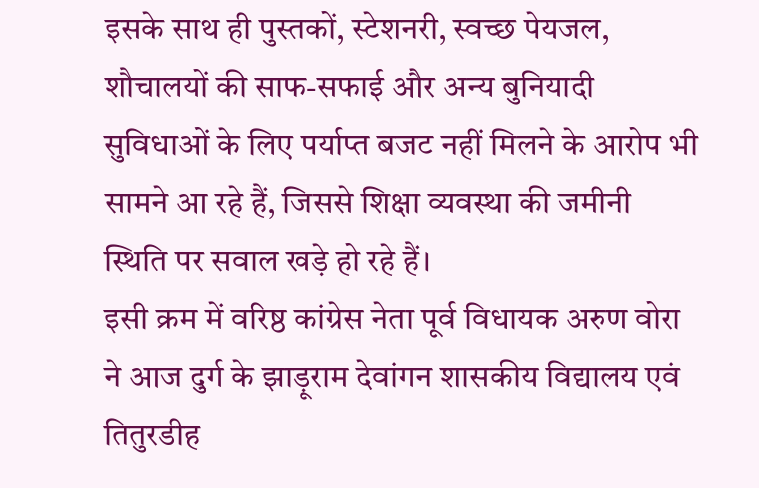इसके साथ ही पुस्तकों, स्टेशनरी, स्वच्छ पेयजल, शौचालयों की साफ-सफाई और अन्य बुनियादी सुविधाओं के लिए पर्याप्त बजट नहीं मिलने के आरोप भी सामने आ रहे हैं, जिससे शिक्षा व्यवस्था की जमीनी स्थिति पर सवाल खड़े हो रहे हैं।
इसी क्रम में वरिष्ठ कांग्रेस नेता पूर्व विधायक अरुण वोरा ने आज दुर्ग के झाड़ूराम देवांगन शासकीय विद्यालय एवं तितुरडीह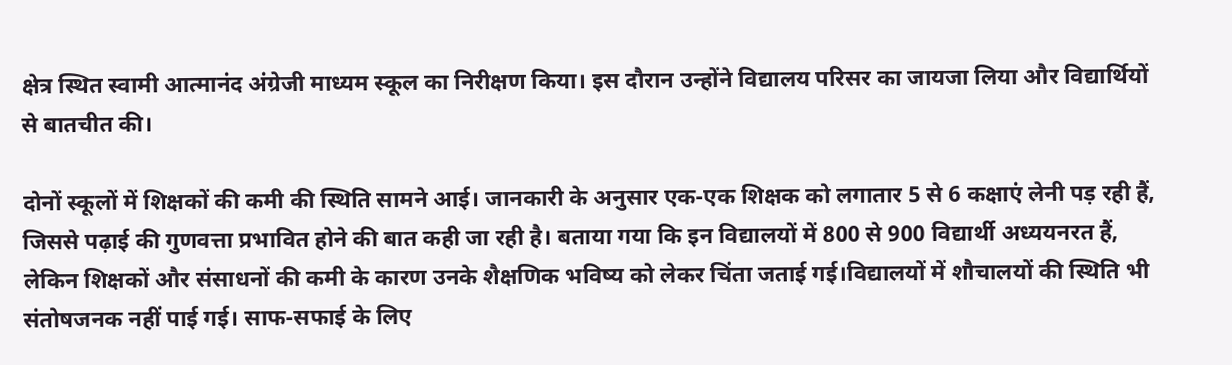क्षेत्र स्थित स्वामी आत्मानंद अंग्रेजी माध्यम स्कूल का निरीक्षण किया। इस दौरान उन्होंने विद्यालय परिसर का जायजा लिया और विद्यार्थियों से बातचीत की।

दोनों स्कूलों में शिक्षकों की कमी की स्थिति सामने आई। जानकारी के अनुसार एक-एक शिक्षक को लगातार 5 से 6 कक्षाएं लेनी पड़ रही हैं, जिससे पढ़ाई की गुणवत्ता प्रभावित होने की बात कही जा रही है। बताया गया कि इन विद्यालयों में 800 से 900 विद्यार्थी अध्ययनरत हैं, लेकिन शिक्षकों और संसाधनों की कमी के कारण उनके शैक्षणिक भविष्य को लेकर चिंता जताई गई।विद्यालयों में शौचालयों की स्थिति भी संतोषजनक नहीं पाई गई। साफ-सफाई के लिए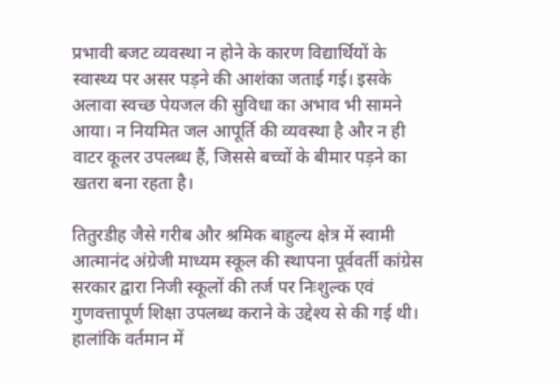प्रभावी बजट व्यवस्था न होने के कारण विद्यार्थियों के स्वास्थ्य पर असर पड़ने की आशंका जताई गई। इसके अलावा स्वच्छ पेयजल की सुविधा का अभाव भी सामने आया। न नियमित जल आपूर्ति की व्यवस्था है और न ही वाटर कूलर उपलब्ध हैं, जिससे बच्चों के बीमार पड़ने का खतरा बना रहता है।

तितुरडीह जैसे गरीब और श्रमिक बाहुल्य क्षेत्र में स्वामी आत्मानंद अंग्रेजी माध्यम स्कूल की स्थापना पूर्ववर्ती कांग्रेस सरकार द्वारा निजी स्कूलों की तर्ज पर निःशुल्क एवं गुणवत्तापूर्ण शिक्षा उपलब्ध कराने के उद्देश्य से की गई थी। हालांकि वर्तमान में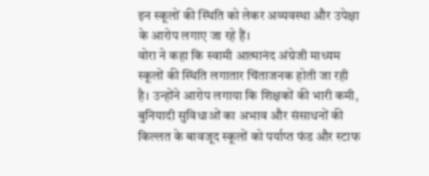इन स्कूलों की स्थिति को लेकर अव्यवस्था और उपेक्षा के आरोप लगाए जा रहे हैं।
वोरा ने कहा कि स्वामी आत्मानंद अंग्रेजी माध्यम स्कूलों की स्थिति लगातार चिंताजनक होती जा रही है। उन्होंने आरोप लगाया कि शिक्षकों की भारी कमी, बुनियादी सुविधाओं का अभाव और संसाधनों की किल्लत के बावजूद स्कूलों को पर्याप्त फंड और स्टाफ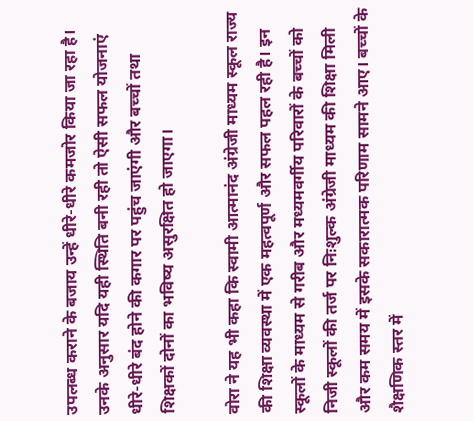उपलब्ध कराने के बजाय उन्हें धीरे-धीरे कमजोर किया जा रहा है। उनके अनुसार यदि यही स्थिति बनी रही तो ऐसी सफल योजनाएं धीरे-धीरे बंद होने की कगार पर पहुंच जाएंगी और बच्चों तथा शिक्षकों दोनों का भविष्य असुरक्षित हो जाएगा।

वोरा ने यह भी कहा कि स्वामी आत्मानंद अंग्रेजी माध्यम स्कूल राज्य की शिक्षा व्यवस्था में एक महत्वपूर्ण और सफल पहल रही है। इन स्कूलों के माध्यम से गरीब और मध्यमवर्गीय परिवारों के बच्चों को निजी स्कूलों की तर्ज पर निःशुल्क अंग्रेजी माध्यम की शिक्षा मिली और कम समय में इसके सकारात्मक परिणाम सामने आए। बच्चों के शैक्षणिक स्तर में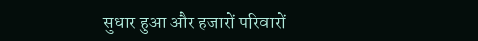सुधार हुआ और हजारों परिवारों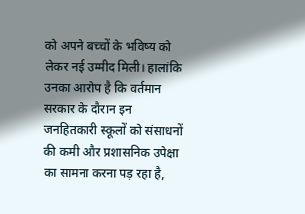को अपने बच्चों के भविष्य को लेकर नई उम्मीद मिली। हालांकि उनका आरोप है कि वर्तमान सरकार के दौरान इन जनहितकारी स्कूलों को संसाधनों की कमी और प्रशासनिक उपेक्षा का सामना करना पड़ रहा है,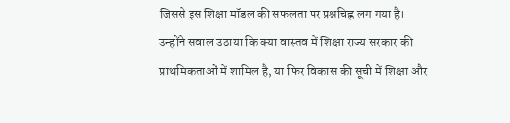जिससे इस शिक्षा मॉडल की सफलता पर प्रश्नचिह्न लग गया है।
उन्होंने सवाल उठाया कि क्या वास्तव में शिक्षा राज्य सरकार की प्राथमिकताओं में शामिल है, या फिर विकास की सूची में शिक्षा और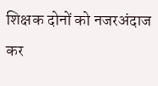शिक्षक दोनों को नजरअंदाज कर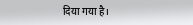दिया गया है।